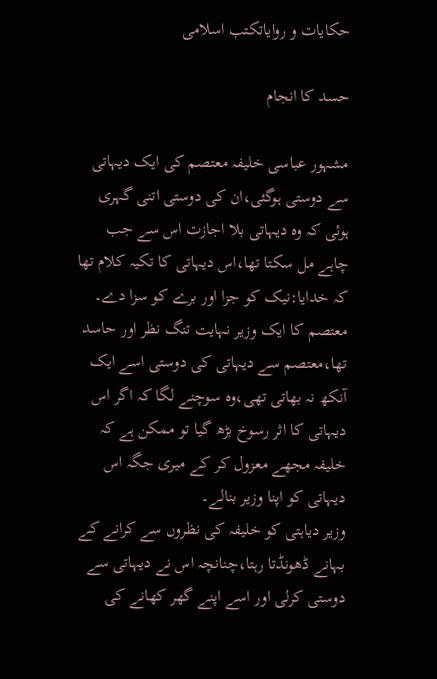حکایات و روایاتکتب اسلامی

حسد کا انجام

مشہور عباسی خلیفہ معتصم کی ایک دیہاتی سے دوستی ہوگئی،ان کی دوستی اتنی گہری ہوئی کہ وہ دیہاتی بلا اجازت اس سے جب چاہے مل سکتا تھا،اس دیہاتی کا تکیہ کلام تھا کہ خدایا:نیک کو جزا اور برے کو سزا دے۔
معتصم کا ایک وزیر نہایت تنگ نظر اور حاسد تھا،معتصم سے دیہاتی کی دوستی اسے ایک آنکھ نہ بھاتی تھی،وہ سوچنے لگا کہ اگر اس دیہاتی کا اثر رسوخ بڑھ گیا تو ممکن ہے کہ خلیفہ مجھے معزول کر کے میری جگہ اس دیہاتی کو اپنا وزیر بنالے۔
وزیر دیاہتی کو خلیفہ کی نظروں سے کرانے کے بہانے ڈھونڈتا رہتا،چنانچہ اس نے دیہاتی سے دوستی کرلی اور اسے اپنے گھر کھانے کی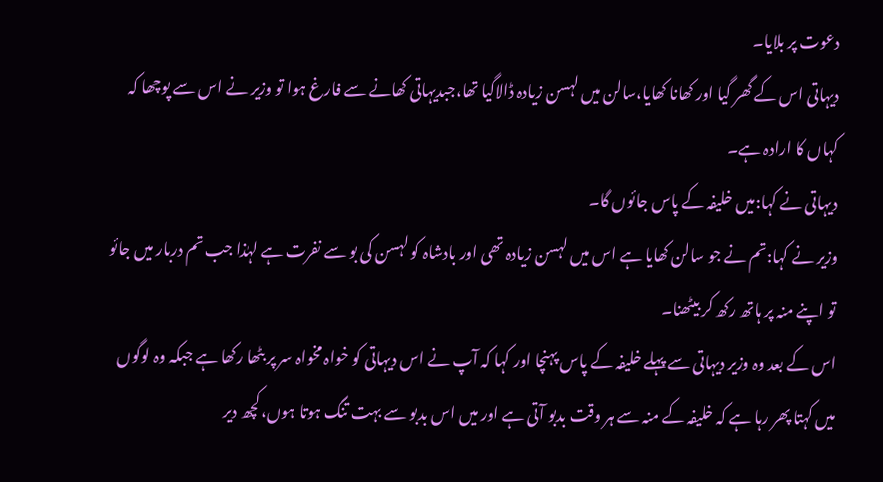دعوت پر بلایا۔
دیہاتی اس کے گھر گیا اور کھانا کھایا،سالن میں لہسن زیادہ ڈالاگیا تھا،جبدیہاتی کھانے سے فارغ ہوا تو وزیر نے اس سے پوچھا کہ کہاں کا ارادہ ہے۔
دیہاتی نے کہا:میں خلیفہ کے پاس جائوں گا۔
وزیر نے کہا:تم نے جو سالن کھایا ہے اس میں لہسن زیادہ تھی اور بادشاہ کو لہسن کی بو سے نفرت ہے لہٰذا جب تم دربار میں جائو تو اپنے منہ پر ہاتھ رکھ کر بیٹھنا۔
اس کے بعد وہ وزیر دیہاتی سے پہلے خلیفہ کے پاس پہنچا اور کہا کہ آپ نے اس دیہاتی کو خواہ مخواہ سر پر بٹھا رکھا ہے جبکہ وہ لوگوں میں کہتا پھر رہا ہے کہ خلیفہ کے منہ سے ہر وقت بدبو آتی ہے اور میں اس بدبو سے بہت تنگ ہوتا ہوں،کچھ دیر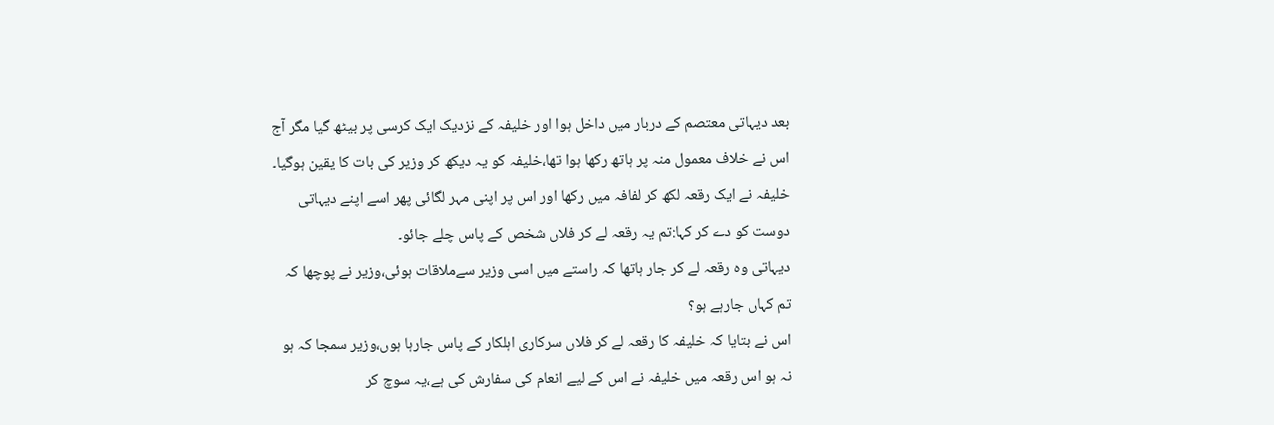بعد دیہاتی معتصم کے دربار میں داخل ہوا اور خلیفہ کے نزدیک ایک کرسی پر بیٹھ گیا مگر آج اس نے خلاف معمول منہ پر ہاتھ رکھا ہوا تھا،خلیفہ کو یہ دیکھ کر وزیر کی بات کا یقین ہوگیا۔
خلیفہ نے ایک رقعہ لکھ کر لفافہ میں رکھا اور اس پر اپنی مہر لگائی پھر اسے اپنے دیہاتی دوست کو دے کر کہا:تم یہ رقعہ لے کر فلاں شخص کے پاس چلے جائو۔
دیہاتی وہ رقعہ لے کر جار ہاتھا کہ راستے میں اسی وزیر سےملاقات ہوئی،وزیر نے پوچھا کہ تم کہاں جارہے ہو؟
اس نے بتایا کہ خلیفہ کا رقعہ لے کر فلاں سرکاری اہلکار کے پاس جارہا ہوں،وزیر سمجا کہ ہو نہ ہو اس رقعہ میں خلیفہ نے اس کے لیے انعام کی سفارش کی ہے،یہ سوچ کر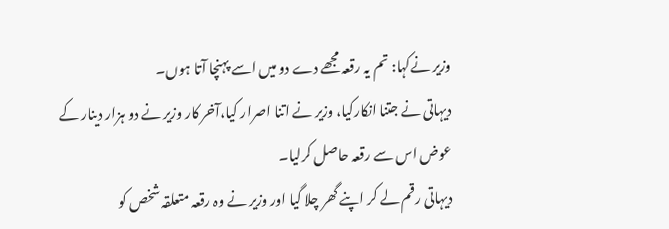وزیر نےکہا: تم یہ رقعہ مجھے دے دو میں اسے پہنچا آتا ہوں۔
دیہاتی نے جتنا انکارکیا، وزیر نے اتنا اصرار کیا،آخر کار وزیر نے دو ہزار دینار کے عوض اس سے رقعہ حاصل کرلیا۔
دیہاتی رقم لے کر اپنے گھر چلا گیا اور وزیر نے وہ رقعہ متعلقہ شخص کو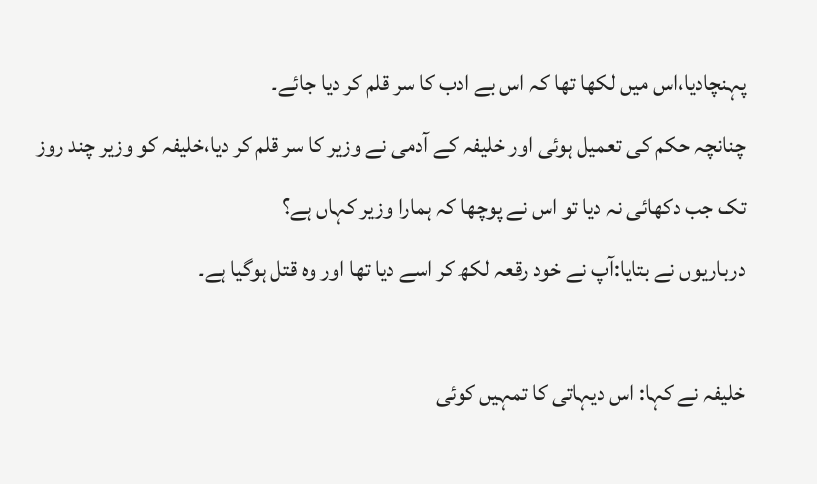پہنچادیا،اس میں لکھا تھا کہ اس بے ادب کا سر قلم کر دیا جائے۔
چنانچہ حکم کی تعمیل ہوئی اور خلیفہ کے آدمی نے وزیر کا سر قلم کر دیا،خلیفہ کو وزیر چند روز تک جب دکھائی نہ دیا تو اس نے پوچھا کہ ہمارا وزیر کہاں ہے؟
درباریوں نے بتایا:آپ نے خود رقعہ لکھ کر اسے دیا تھا اور وہ قتل ہوگیا ہے۔

خلیفہ نے کہا: اس دیہاتی کا تمہیں کوئی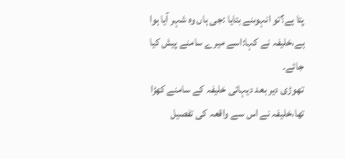پتا ہے؟تو انہوںنے بتایا :جی ہاں وہ شہر آیا ہوا ہے،خلیفہ نے کہا:اسے میرے سامنے پیش کیا جائے۔
تھوڑی دیر بعد دیہاتی خلیفہ کے سامنے کھڑا تھا،خلیفہ نے اس سے واقعہ کی تفصیل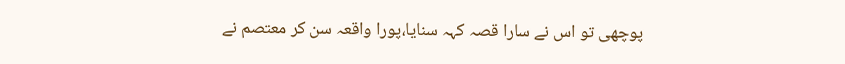پوچھی تو اس نے سارا قصہ کہہ سنایا،پورا واقعہ سن کر معتصم نے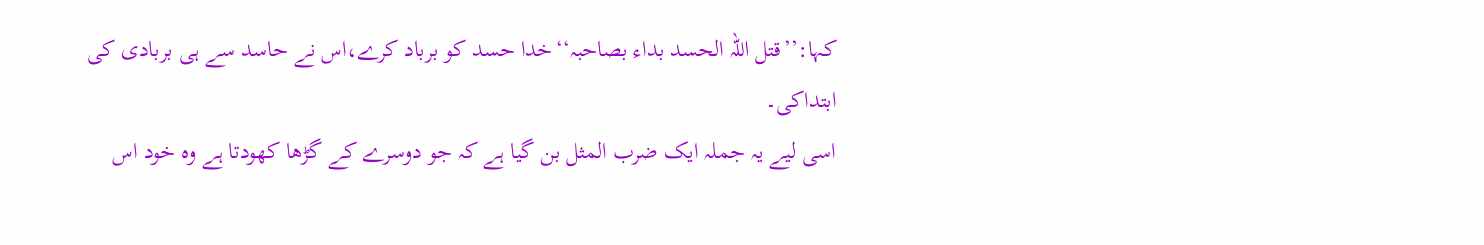کہا:’’قتل اللہ الحسد بداء بصاحبہ‘‘خدا حسد کو برباد کرے،اس نے حاسد سے ہی بربادی کی ابتداکی۔
اسی لیے یہ جملہ ایک ضرب المثل بن گیا ہے کہ جو دوسرے کے گڑھا کھودتا ہے وہ خود اس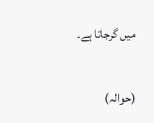میں گرجاتا ہے۔

(حوالہ)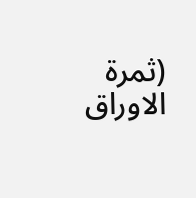(ثمرۃ الاوراق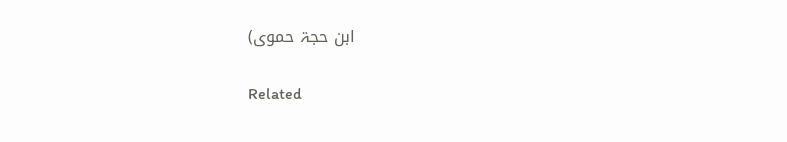ابن حجۃ حموی)

Related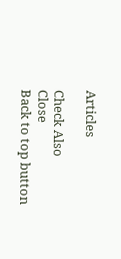Articles

Check Also
Close
Back to top button